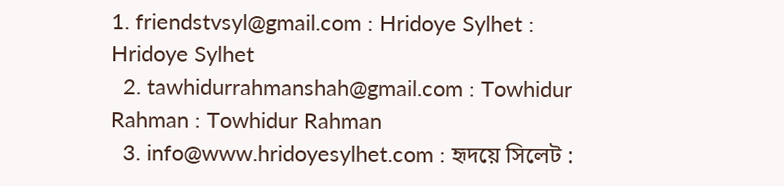1. friendstvsyl@gmail.com : Hridoye Sylhet : Hridoye Sylhet
  2. tawhidurrahmanshah@gmail.com : Towhidur Rahman : Towhidur Rahman
  3. info@www.hridoyesylhet.com : হৃদয়ে সিলেট :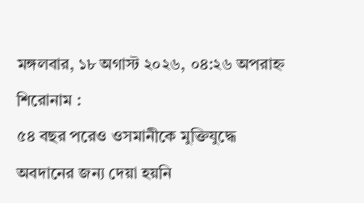মঙ্গলবার, ১৮ অগাস্ট ২০২৬, ০৪:২৬ অপরাহ্ন
শিরোনাম :
৫৪ বছর পরেও ওসমানীকে মুক্তিযুদ্ধে অবদানের জন্য দেয়া হয়নি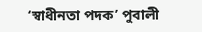‘স্বাধীনতা পদক’ পুবালী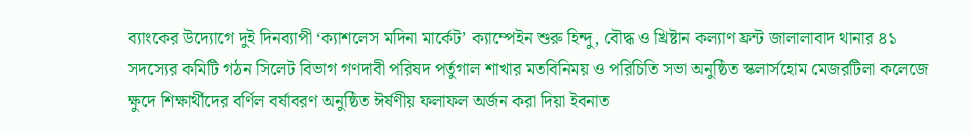ব্যাংকের উদ্যোগে দুই দিনব্যাপী ‘ক্যাশলেস মদিনা মার্কেট’ ক্যাম্পেইন শুরু হিন্দু, বৌদ্ধ ও খ্রিষ্টান কল্যাণ ফ্রন্ট জালালাবাদ থানার ৪১ সদস্যের কমিটি গঠন সিলেট বিভাগ গণদাবী পরিষদ পর্তুগাল শাখার মতবিনিময় ও পরিচিতি সভা অনুষ্ঠিত স্কলার্সহোম মেজরটিলা কলেজে ক্ষুদে শিক্ষার্থীদের বর্ণিল বর্ষাবরণ অনুষ্ঠিত ঈর্ষণীয় ফলাফল অর্জন করা দিয়া ইবনাত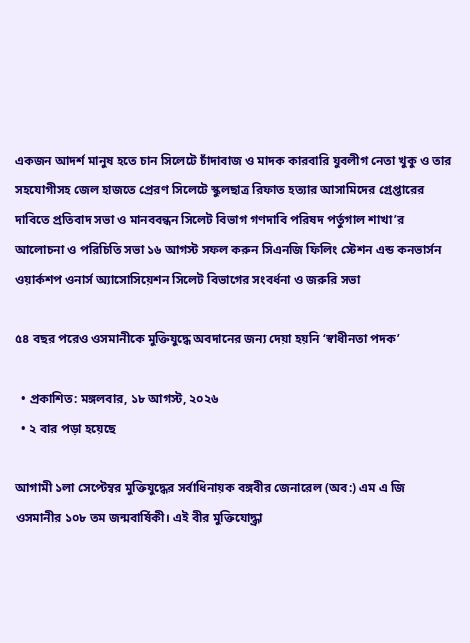একজন আদর্শ মানুষ হতে চান সিলেটে চাঁদাবাজ ও মাদক কারবারি যুবলীগ নেতা খুকু ও তার সহযোগীসহ জেল হাজতে প্রেরণ সিলেটে স্কুলছাত্র রিফাত হত্যার আসামিদের গ্রেপ্তারের দাবিতে প্রতিবাদ সভা ও মানববন্ধন সিলেট বিভাগ গণদাবি পরিষদ পর্তুগাল শাখা’র আলোচনা ও পরিচিতি সভা ১৬ আগস্ট সফল করুন সিএনজি ফিলিং স্টেশন এন্ড কনভার্সন ওয়ার্কশপ ওনার্স অ্যাসোসিয়েশন সিলেট বিভাগের সংবর্ধনা ও জরুরি সভা

৫৪ বছর পরেও ওসমানীকে মুক্তিযুদ্ধে অবদানের জন্য দেয়া হয়নি ‘স্বাধীনতা পদক’

  • প্রকাশিত: মঙ্গলবার, ১৮ আগস্ট, ২০২৬
  • ২ বার পড়া হয়েছে

আগামী ১লা সেপ্টেম্বর মুক্তিযুদ্ধের সর্বাধিনায়ক বঙ্গবীর জেনারেল (অব:) এম এ জি ওসমানীর ১০৮ তম জন্মবার্ষিকী। এই বীর মুক্তিযোদ্ধ্রা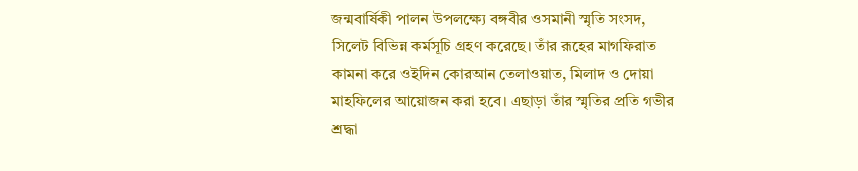জন্মবার্ষিকী পালন উপলক্ষ্যে বঙ্গবীর ওসমানী স্মৃতি সংসদ, সিলেট বিভিন্ন কর্মসূচি গ্রহণ করেছে। তাঁর রূহের মাগফিরাত কামনা করে ওইদিন কোরআন তেলাওয়াত, মিলাদ ও দোয়া মাহফিলের আয়োজন করা হবে। এছাড়া তাঁর স্মৃতির প্রতি গভীর শ্রদ্ধা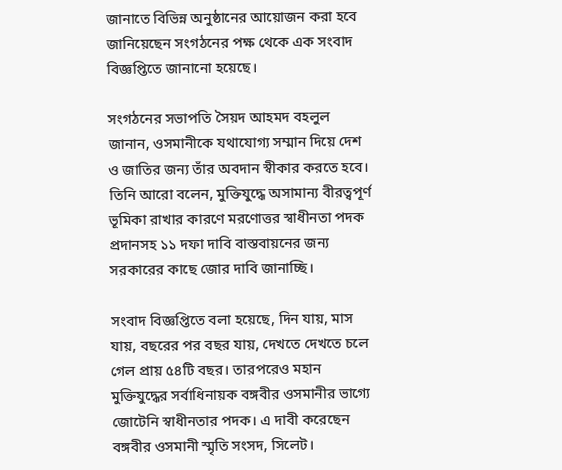জানাতে বিভিন্ন অনুষ্ঠানের আয়োজন করা হবে জানিয়েছেন সংগঠনের পক্ষ থেকে এক সংবাদ বিজ্ঞপ্তিতে জানানো হয়েছে।

সংগঠনের সভাপতি সৈয়দ আহমদ বহলুল জানান, ওসমানীকে যথাযোগ্য সম্মান দিয়ে দেশ ও জাতির জন্য তাঁর অবদান স্বীকার করতে হবে। তিনি আরো বলেন, মুক্তিযুদ্ধে অসামান্য বীরত্বপূর্ণ ভূমিকা রাখার কারণে মরণোত্তর স্বাধীনতা পদক প্রদানসহ ১১ দফা দাবি বাস্তবায়নের জন্য সরকারের কাছে জোর দাবি জানাচ্ছি।

সংবাদ বিজ্ঞপ্তিতে বলা হয়েছে, দিন যায়, মাস যায়, বছরের পর বছর যায়, দেখতে দেখতে চলে গেল প্রায় ৫৪টি বছর। তারপরেও মহান মুক্তিযুদ্ধের সর্বাধিনায়ক বঙ্গবীর ওসমানীর ভাগ্যে জোটেনি স্বাধীনতার পদক। এ দাবী করেছেন বঙ্গবীর ওসমানী স্মৃতি সংসদ, সিলেট।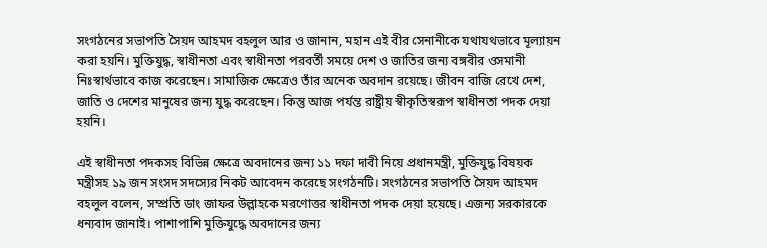সংগঠনের সভাপতি সৈয়দ আহমদ বহলুল আর ও জানান, মহান এই বীর সেনানীকে যথাযথভাবে মূল্যায়ন করা হয়নি। মুক্তিযুদ্ধ, স্বাধীনতা এবং স্বাধীনতা পরবর্তী সময়ে দেশ ও জাতির জন্য বঙ্গবীর ওসমানী নিঃস্বার্থভাবে কাজ করেছেন। সামাজিক ক্ষেত্রেও তাঁর অনেক অবদান রয়েছে। জীবন বাজি রেখে দেশ, জাতি ও দেশের মানুষের জন্য যুদ্ধ করেছেন। কিন্তু আজ পর্যন্ত রাষ্ট্রীয় স্বীকৃতিস্বরূপ স্বাধীনতা পদক দেয়া হয়নি।

এই স্বাধীনতা পদকসহ বিভিন্ন ক্ষেত্রে অবদানের জন্য ১১ দফা দাবী নিয়ে প্রধানমন্ত্রী, মুক্তিযুদ্ধ বিষয়ক মন্ত্রীসহ ১৯ জন সংসদ সদস্যের নিকট আবেদন করেছে সংগঠনটি। সংগঠনের সভাপতি সৈয়দ আহমদ বহলুল বলেন, সম্প্রতি ডাং জাফর উল্লাহকে মরণোত্তর স্বাধীনতা পদক দেয়া হয়েছে। এজন্য সরকারকে ধন্যবাদ জানাই। পাশাপাশি মুক্তিযুদ্ধে অবদানের জন্য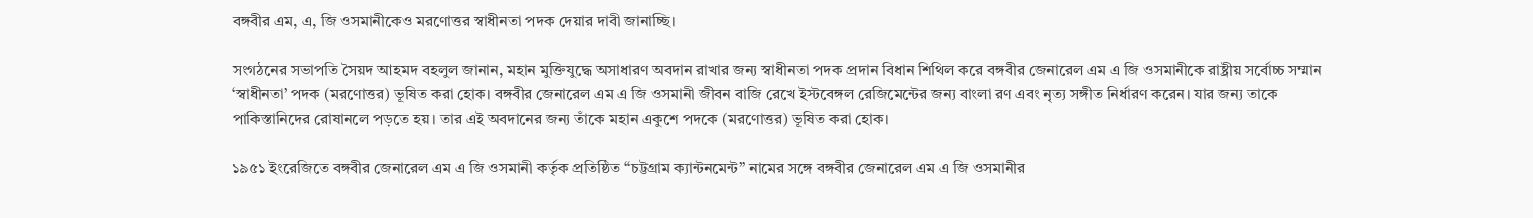বঙ্গবীর এম, এ, জি ওসমানীকেও মরণোত্তর স্বাধীনতা পদক দেয়ার দাবী জানাচ্ছি।

সংগঠনের সভাপতি সৈয়দ আহমদ বহলুল জানান, মহান মুক্তিযুদ্ধে অসাধারণ অবদান রাখার জন্য স্বাধীনতা পদক প্রদান বিধান শিথিল করে বঙ্গবীর জেনারেল এম এ জি ওসমানীকে রাষ্ট্রীয় সর্বোচ্চ সম্মান ‘স্বাধীনতা’ পদক (মরণোত্তর) ভূষিত করা হোক। বঙ্গবীর জেনারেল এম এ জি ওসমানী জীবন বাজি রেখে ইস্টবেঙ্গল রেজিমেন্টের জন্য বাংলা রণ এবং নৃত্য সঙ্গীত নির্ধারণ করেন। যার জন্য তাকে পাকিস্তানিদের রোষানলে পড়তে হয়। তার এই অবদানের জন্য তাঁকে মহান একুশে পদকে (মরণোত্তর) ভূষিত করা হোক।

১৯৫১ ইংরেজিতে বঙ্গবীর জেনারেল এম এ জি ওসমানী কর্তৃক প্রতিষ্ঠিত “চট্টগ্রাম ক্যান্টনমেন্ট” নামের সঙ্গে বঙ্গবীর জেনারেল এম এ জি ওসমানীর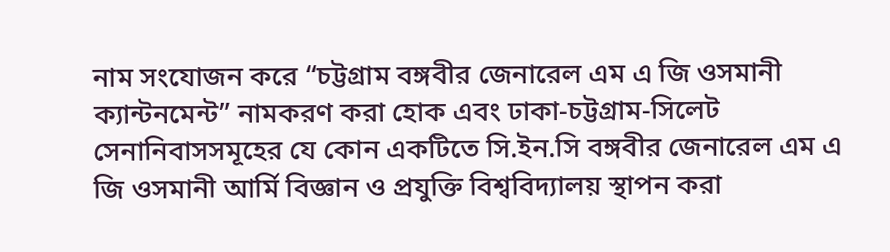নাম সংযোজন করে “চট্টগ্রাম বঙ্গবীর জেনারেল এম এ জি ওসমানী ক্যান্টনমেন্ট” নামকরণ করা হোক এবং ঢাকা-চট্টগ্রাম-সিলেট সেনানিবাসসমূহের যে কোন একটিতে সি.ইন.সি বঙ্গবীর জেনারেল এম এ জি ওসমানী আর্মি বিজ্ঞান ও প্রযুক্তি বিশ্ববিদ্যালয় স্থাপন করা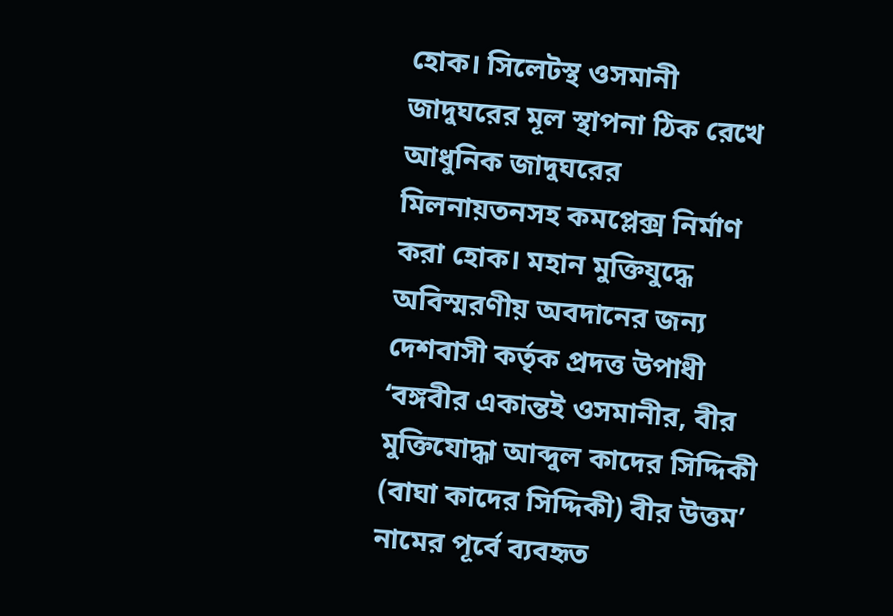হোক। সিলেটস্থ ওসমানী জাদুঘরের মূল স্থাপনা ঠিক রেখে আধুনিক জাদুঘরের মিলনায়তনসহ কমপ্লেক্স নির্মাণ করা হোক। মহান মুক্তিযুদ্ধে অবিস্মরণীয় অবদানের জন্য দেশবাসী কর্তৃক প্রদত্ত উপাধী ‘বঙ্গবীর একান্তই ওসমানীর, বীর মুক্তিযোদ্ধা আব্দুল কাদের সিদ্দিকী (বাঘা কাদের সিদ্দিকী) বীর উত্তম’ নামের পূর্বে ব্যবহৃত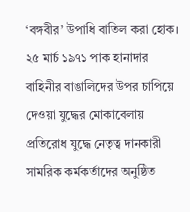‘বঙ্গবীর’ উপাধি বাতিল করা হোক। ২৫ মার্চ ১৯৭১ পাক হানাদার বাহিনীর বাঙালিদের উপর চাপিয়ে দেওয়া যুদ্ধের মোকাবেলায় প্রতিরোধ যুদ্ধে নেতৃত্ব দানকারী সামরিক কর্মকর্তাদের অনুষ্ঠিত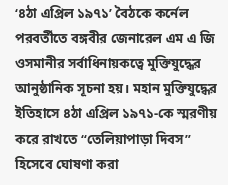‘৪ঠা এপ্রিল ১৯৭১’ বৈঠকে কর্নেল পরবর্তীতে বঙ্গবীর জেনারেল এম এ জি ওসমানীর সর্বাধিনায়কত্বে মুক্তিযুদ্ধের আনুষ্ঠানিক সূচনা হয়। মহান মুক্তিযুদ্ধের ইতিহাসে ৪ঠা এপ্রিল ১৯৭১-কে স্মরণীয় করে রাখতে “তেলিয়াপাড়া দিবস” হিসেবে ঘোষণা করা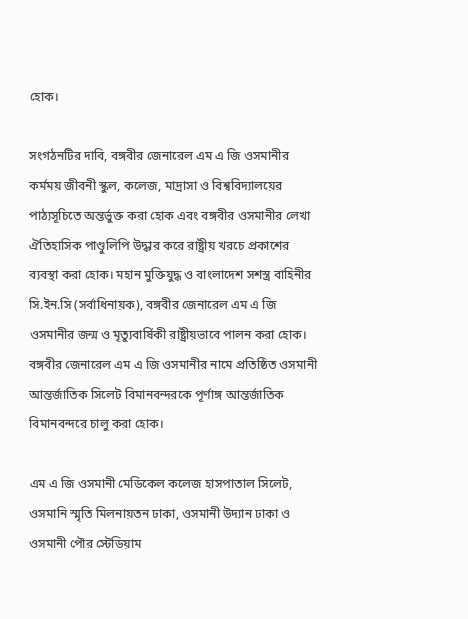হোক।

সংগঠনটির দাবি, বঙ্গবীর জেনারেল এম এ জি ওসমানীর কর্মময় জীবনী স্কুল, কলেজ, মাদ্রাসা ও বিশ্ববিদ্যালয়ের পাঠ্যসূচিতে অন্তর্ভুক্ত করা হোক এবং বঙ্গবীর ওসমানীর লেখা ঐতিহাসিক পাণ্ডুলিপি উদ্ধার করে রাষ্ট্রীয় খরচে প্রকাশের ব্যবস্থা করা হোক। মহান মুক্তিযুদ্ধ ও বাংলাদেশ সশস্ত্র বাহিনীর সি.ইন.সি (সর্বাধিনায়ক), বঙ্গবীর জেনারেল এম এ জি ওসমানীর জন্ম ও মৃত্যুবার্ষিকী রাষ্ট্রীয়ভাবে পালন করা হোক। বঙ্গবীর জেনারেল এম এ জি ওসমানীর নামে প্রতিষ্ঠিত ওসমানী আন্তর্জাতিক সিলেট বিমানবন্দরকে পূর্ণাঙ্গ আন্তর্জাতিক বিমানবন্দরে চালু করা হোক।

এম এ জি ওসমানী মেডিকেল কলেজ হাসপাতাল সিলেট, ওসমানি স্মৃতি মিলনায়তন ঢাকা, ওসমানী উদ্যান ঢাকা ও ওসমানী পৌর স্টেডিয়াম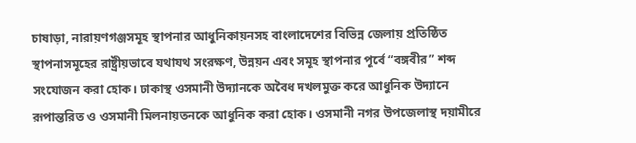চাষাড়া, নারায়ণগঞ্জসমূহ স্থাপনার আধুনিকায়নসহ বাংলাদেশের বিভিন্ন জেলায় প্রতিষ্ঠিত স্থাপনাসমূহের রাষ্ট্রীয়ভাবে যথাযথ সংরক্ষণ, উন্নয়ন এবং সমূহ স্থাপনার পূর্বে “বঙ্গবীর” শব্দ সংযোজন করা হোক। ঢাকাস্থ ওসমানী উদ্যানকে অবৈধ দখলমুক্ত করে আধুনিক উদ্যানে রূপান্তরিত ও ওসমানী মিলনায়তনকে আধুনিক করা হোক। ওসমানী নগর উপজেলাস্থ দয়ামীরে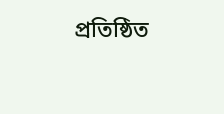প্রতিষ্ঠিত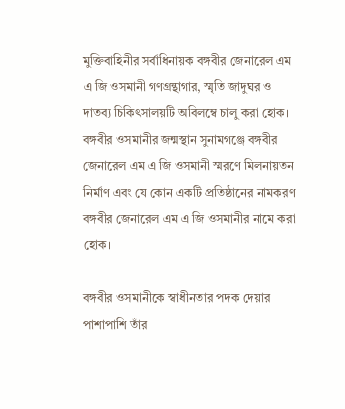মুক্তিবাহিনীর সর্বাধিনায়ক বঙ্গবীর জেনারেল এম এ জি ওসমানী গণগ্রন্থাগার, স্মৃতি জাদুঘর ও দাতব্য চিকিৎসালয়টি অবিলম্বে চালু করা হোক। বঙ্গবীর ওসমানীর জন্মস্থান সুনামগঞ্জে বঙ্গবীর জেনারেল এম এ জি ওসমানী স্মরণে মিলনায়তন নির্মাণ এবং যে কোন একটি প্রতিষ্ঠানের নামকরণ বঙ্গবীর জেনারেল এম এ জি ওসমানীর নামে করা হোক।

বঙ্গবীর ওসমানীকে স্বাধীনতার পদক দেয়ার পাশাপাশি তাঁর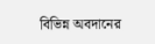বিভিন্ন অবদানের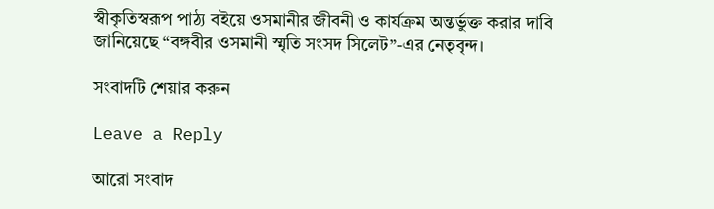স্বীকৃতিস্বরূপ পাঠ্য বইয়ে ওসমানীর জীবনী ও কার্যক্রম অন্তর্ভুক্ত করার দাবি জানিয়েছে “বঙ্গবীর ওসমানী স্মৃতি সংসদ সিলেট”-এর নেতৃবৃন্দ।

সংবাদটি শেয়ার করুন

Leave a Reply

আরো সংবাদ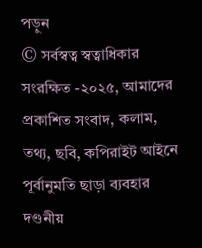পড়ুন
© সর্বস্বত্ব স্বত্বাধিকার সংরক্ষিত -২০২৫, আমাদের প্রকাশিত সংবাদ, কলাম, তথ্য, ছবি, কপিরাইট আইনে পূর্বানুমতি ছাড়া ব্যবহার দণ্ডনীয়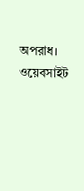অপরাধ।
ওয়েবসাইট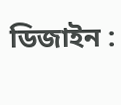ডিজাইন :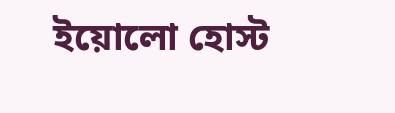ইয়োলো হোস্ট